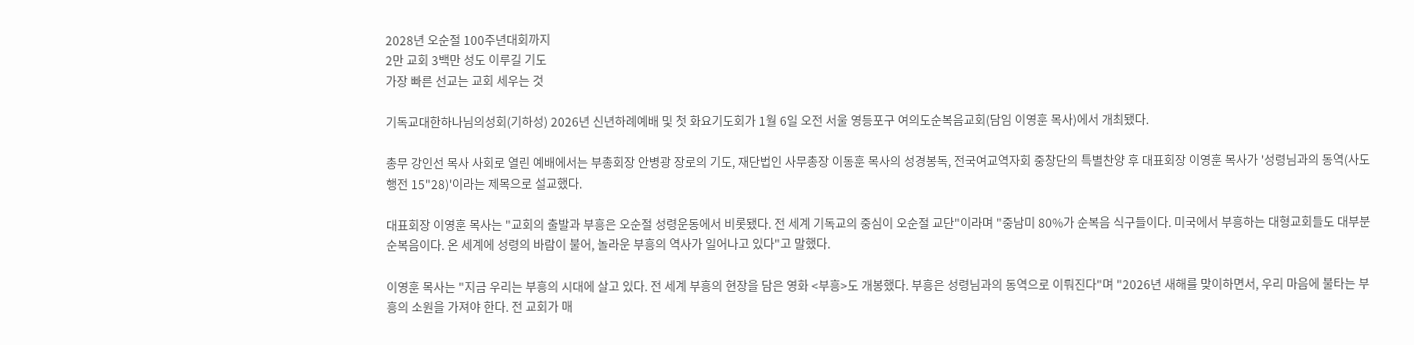2028년 오순절 100주년대회까지
2만 교회 3백만 성도 이루길 기도
가장 빠른 선교는 교회 세우는 것

기독교대한하나님의성회(기하성) 2026년 신년하례예배 및 첫 화요기도회가 1월 6일 오전 서울 영등포구 여의도순복음교회(담임 이영훈 목사)에서 개최됐다.

총무 강인선 목사 사회로 열린 예배에서는 부총회장 안병광 장로의 기도, 재단법인 사무총장 이동훈 목사의 성경봉독, 전국여교역자회 중창단의 특별찬양 후 대표회장 이영훈 목사가 '성령님과의 동역(사도행전 15"28)'이라는 제목으로 설교했다.

대표회장 이영훈 목사는 "교회의 출발과 부흥은 오순절 성령운동에서 비롯됐다. 전 세계 기독교의 중심이 오순절 교단"이라며 "중남미 80%가 순복음 식구들이다. 미국에서 부흥하는 대형교회들도 대부분 순복음이다. 온 세계에 성령의 바람이 불어, 놀라운 부흥의 역사가 일어나고 있다"고 말했다.

이영훈 목사는 "지금 우리는 부흥의 시대에 살고 있다. 전 세계 부흥의 현장을 담은 영화 <부흥>도 개봉했다. 부흥은 성령님과의 동역으로 이뤄진다"며 "2026년 새해를 맞이하면서, 우리 마음에 불타는 부흥의 소원을 가져야 한다. 전 교회가 매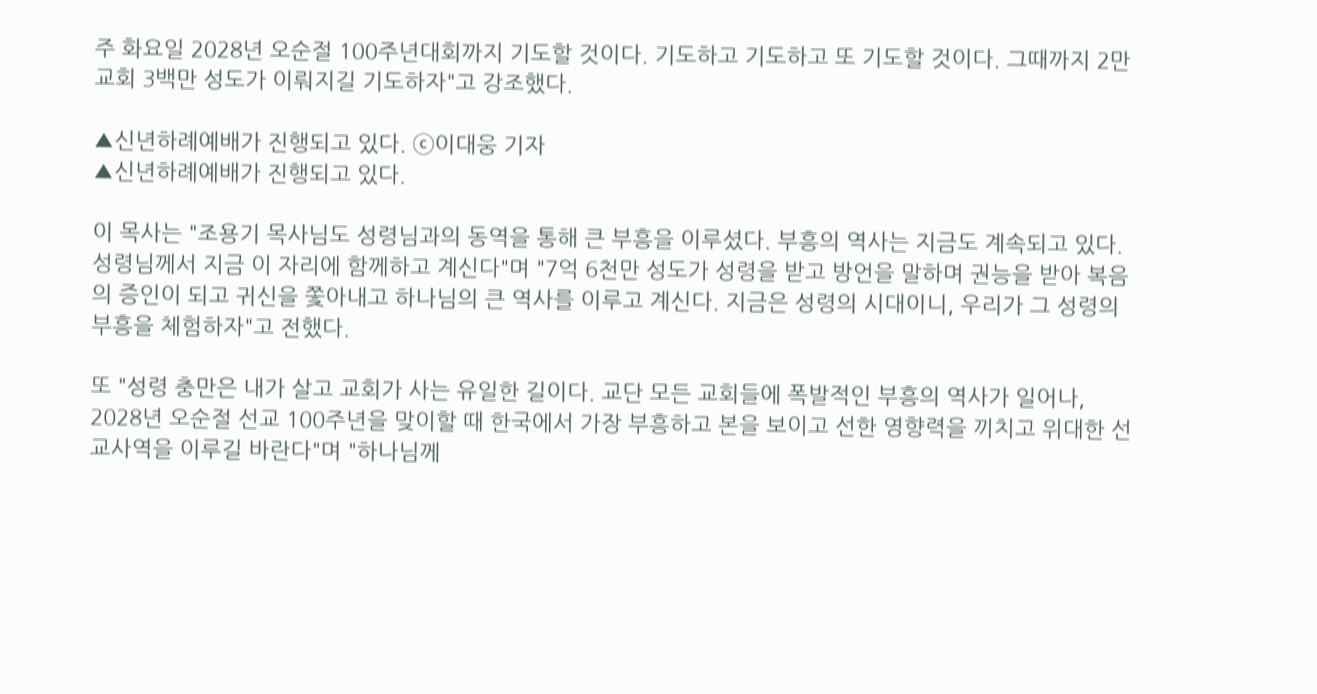주 화요일 2028년 오순절 100주년대회까지 기도할 것이다. 기도하고 기도하고 또 기도할 것이다. 그때까지 2만 교회 3백만 성도가 이뤄지길 기도하자"고 강조했다.

▲신년하례예배가 진행되고 있다. ⓒ이대웅 기자
▲신년하례예배가 진행되고 있다.

이 목사는 "조용기 목사님도 성령님과의 동역을 통해 큰 부흥을 이루셨다. 부흥의 역사는 지금도 계속되고 있다. 성령님께서 지금 이 자리에 함께하고 계신다"며 "7억 6천만 성도가 성령을 받고 방언을 말하며 권능을 받아 복음의 증인이 되고 귀신을 쫓아내고 하나님의 큰 역사를 이루고 계신다. 지금은 성령의 시대이니, 우리가 그 성령의 부흥을 체험하자"고 전했다.

또 "성령 충만은 내가 살고 교회가 사는 유일한 길이다. 교단 모든 교회들에 폭발적인 부흥의 역사가 일어나, 2028년 오순절 선교 100주년을 맞이할 때 한국에서 가장 부흥하고 본을 보이고 선한 영향력을 끼치고 위대한 선교사역을 이루길 바란다"며 "하나님께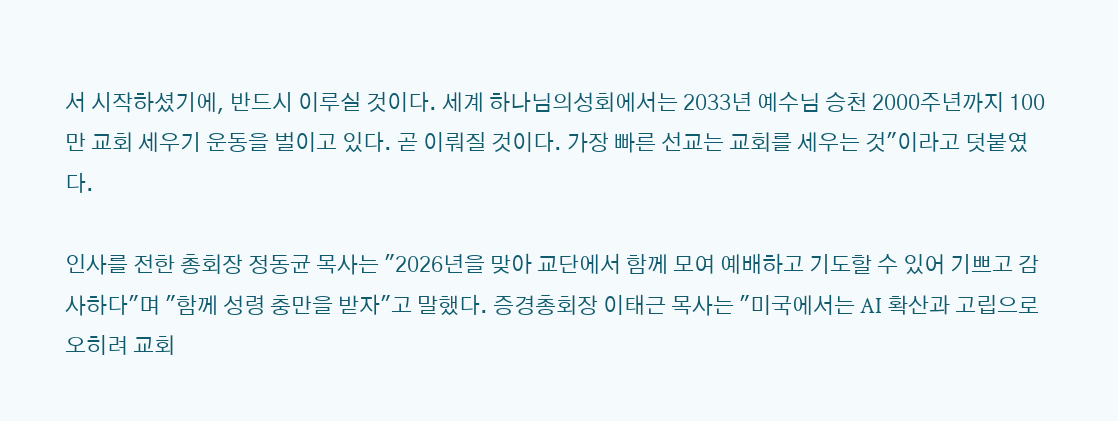서 시작하셨기에, 반드시 이루실 것이다. 세계 하나님의성회에서는 2033년 예수님 승천 2000주년까지 100만 교회 세우기 운동을 벌이고 있다. 곧 이뤄질 것이다. 가장 빠른 선교는 교회를 세우는 것"이라고 덧붙였다.

인사를 전한 총회장 정동균 목사는 "2026년을 맞아 교단에서 함께 모여 예배하고 기도할 수 있어 기쁘고 감사하다"며 "함께 성령 충만을 받자"고 말했다. 증경총회장 이태근 목사는 "미국에서는 AI 확산과 고립으로 오히려 교회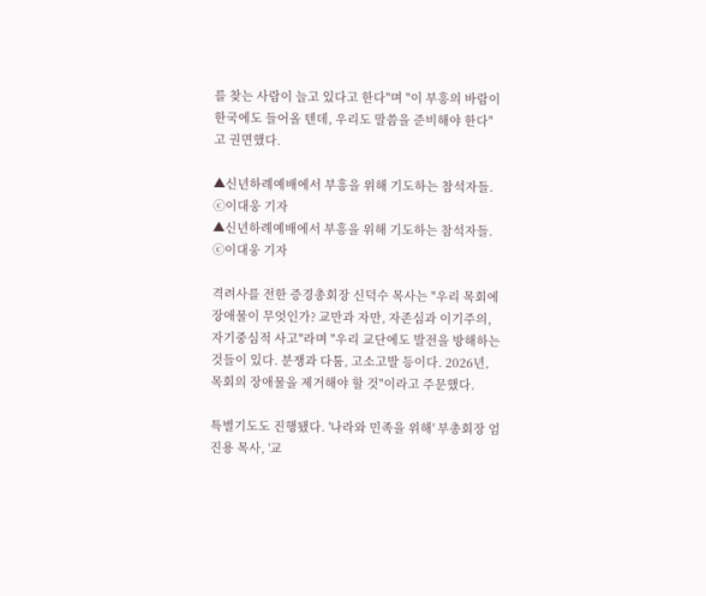를 찾는 사람이 늘고 있다고 한다"며 "이 부흥의 바람이 한국에도 들어올 텐데, 우리도 말씀을 준비해야 한다"고 권면했다.

▲신년하례예배에서 부흥을 위해 기도하는 참석자들. ⓒ이대웅 기자
▲신년하례예배에서 부흥을 위해 기도하는 참석자들. ⓒ이대웅 기자

격려사를 전한 증경총회장 신덕수 목사는 "우리 목회에 장애물이 무엇인가? 교만과 자만, 자존심과 이기주의, 자기중심적 사고"라며 "우리 교단에도 발전을 방해하는 것들이 있다. 분쟁과 다툼, 고소고발 등이다. 2026년, 목회의 장애물을 제거해야 할 것"이라고 주문했다.

특별기도도 진행됐다. '나라와 민족을 위해' 부총회장 엄진용 목사, '교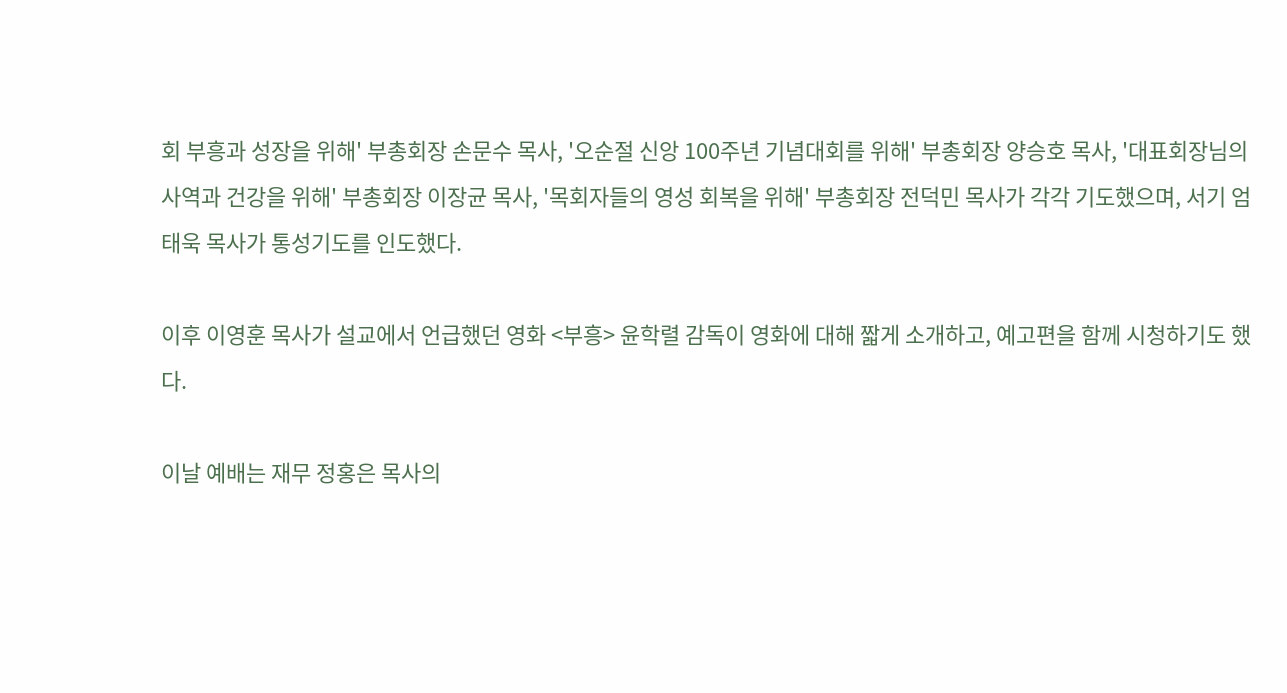회 부흥과 성장을 위해' 부총회장 손문수 목사, '오순절 신앙 100주년 기념대회를 위해' 부총회장 양승호 목사, '대표회장님의 사역과 건강을 위해' 부총회장 이장균 목사, '목회자들의 영성 회복을 위해' 부총회장 전덕민 목사가 각각 기도했으며, 서기 엄태욱 목사가 통성기도를 인도했다.

이후 이영훈 목사가 설교에서 언급했던 영화 <부흥> 윤학렬 감독이 영화에 대해 짧게 소개하고, 예고편을 함께 시청하기도 했다.

이날 예배는 재무 정홍은 목사의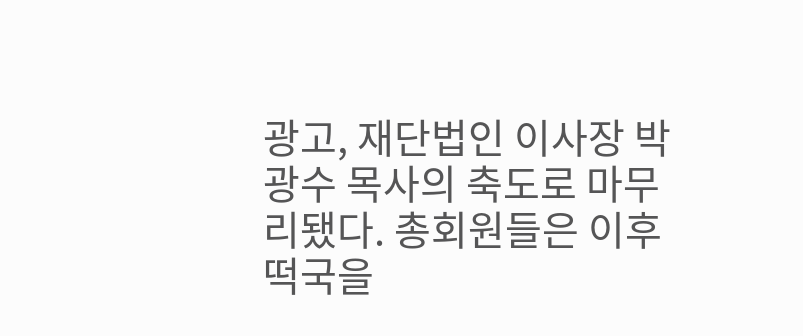광고, 재단법인 이사장 박광수 목사의 축도로 마무리됐다. 총회원들은 이후 떡국을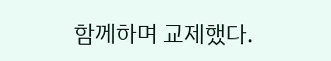함께하며 교제했다.